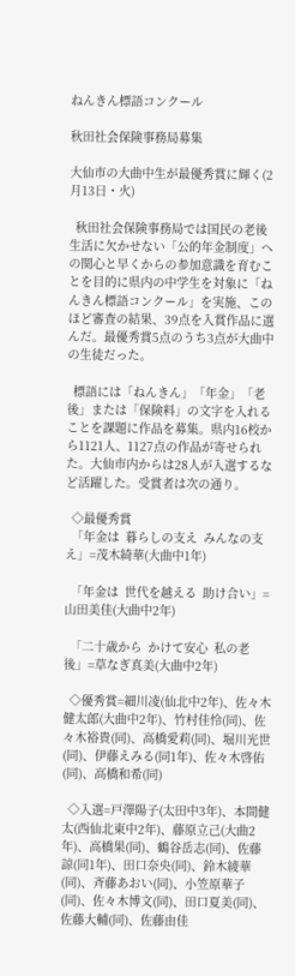ねんきん標語コンクール

秋田社会保険事務局募集

大仙市の大曲中生が最優秀賞に輝く(2月13日・火)

  秋田社会保険事務局では国民の老後生活に欠かせない「公的年金制度」への関心と早くからの参加意識を育むことを目的に県内の中学生を対象に「ねんきん標語コンクール」を実施、このほど審査の結果、39点を入賞作品に選んだ。最優秀賞5点のうち3点が大曲中の生徒だった。

  標語には「ねんきん」「年金」「老後」または「保険料」の文字を入れることを課題に作品を募集。県内16校から1121人、1127点の作品が寄せられた。大仙市内からは28人が入選するなど活躍した。受賞者は次の通り。

  ◇最優秀賞
  「年金は  暮らしの支え  みんなの支え」=茂木綺華(大曲中1年)

  「年金は  世代を越える  助け合い」=山田美佳(大曲中2年)

  「二十歳から  かけて安心  私の老後」=草なぎ真美(大曲中2年)

  ◇優秀賞=細川凌(仙北中2年)、佐々木健太郎(大曲中2年)、竹村佳怜(同)、佐々木裕貴(同)、高橋愛莉(同)、堀川光世(同)、伊藤えみる(同1年)、佐々木啓佑(同)、高橋和希(同)

  ◇入選=戸澤陽子(太田中3年)、本間健太(西仙北東中2年)、藤原立己(大曲2年)、高橋果(同)、鶴谷岳志(同)、佐藤諒(同1年)、田口奈央(同)、鈴木綾華(同)、斉藤あおい(同)、小笠原華子(同)、佐々木博文(同)、田口夏美(同)、佐藤大輔(同)、佐藤由佳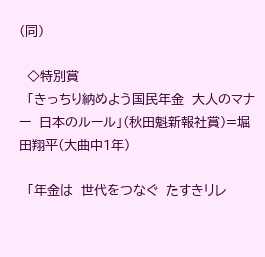(同)

  ◇特別賞
  「きっちり納めよう国民年金  大人のマナー  日本のルール」(秋田魁新報社賞)=堀田翔平(大曲中1年)

  「年金は  世代をつなぐ  たすきリレ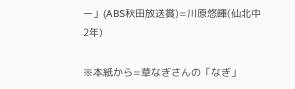ー」(ABS秋田放送賞)=川原悠暉(仙北中2年)

※本紙から=草なぎさんの「なぎ」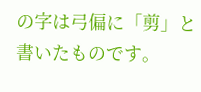の字は弓偏に「剪」と書いたものです。